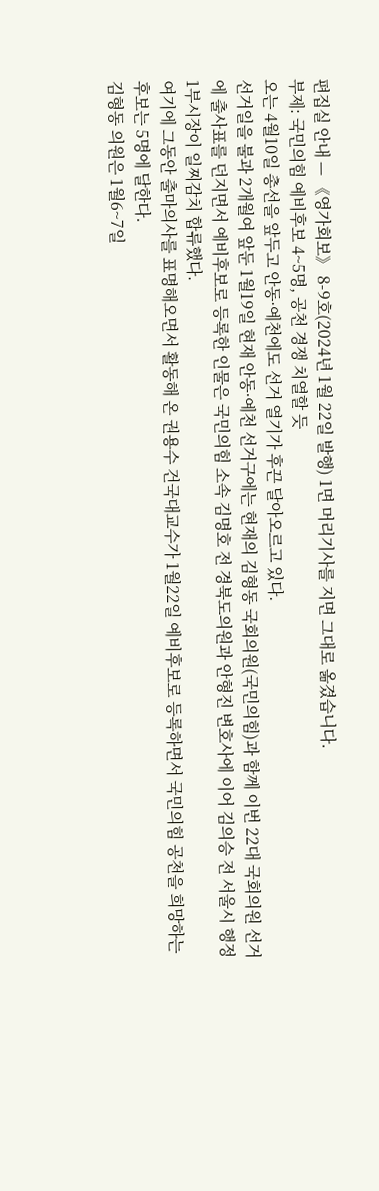편집실 안내 — 《영가회보》 8-9호(2024년 1월 22일 발행) 1면 머리기사를 지면 그대로 옮겼습니다.
부제: 국민의힘 예비후보 4~5명, 공천 경쟁 치열할 듯
오는 4월10일 총선을 앞두고 안동·예천에도 선거 열기가 후끈 달아오르고 있다.
선거일을 불과 2개월여 앞둔 1월19일 현재 안동·예천 선거구에는 현재의 김형동 국회의원(국민의힘)과 함께 이번 22대 국회의원 선거에 출사표를 던지면서 예비후보로 등록한 인물은 국민의힘 소속 김명호 전 경북도의원과 안형진 변호사에 이어 김의승 전 서울시 행정1부시장이 일찌감치 합류했다.
여기에 그동안 출마의사를 표명해오면서 활동해 온 권용수 건국대교수가 1월22일 예비후보로 등록하면서 국민의힘 공천을 희망하는 후보는 5명에 달한다.
김형동 의원은 1월6~7일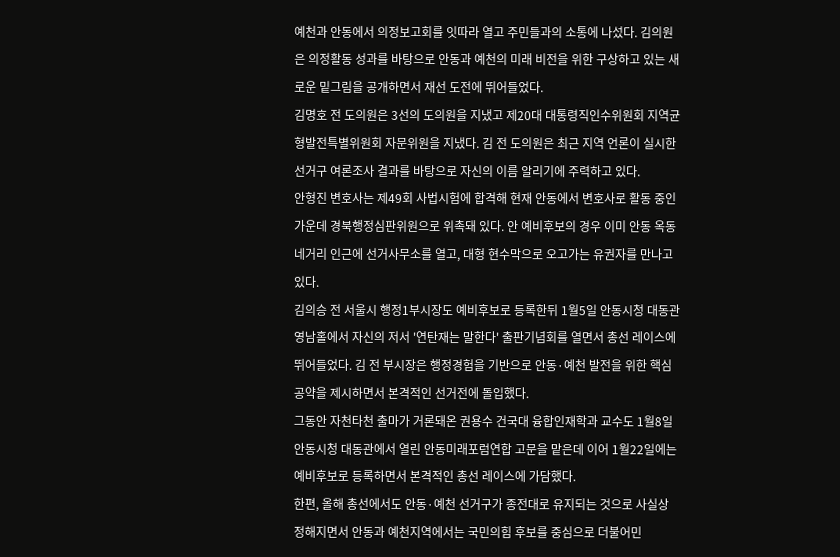예천과 안동에서 의정보고회를 잇따라 열고 주민들과의 소통에 나섰다. 김의원은 의정활동 성과를 바탕으로 안동과 예천의 미래 비전을 위한 구상하고 있는 새로운 밑그림을 공개하면서 재선 도전에 뛰어들었다.
김명호 전 도의원은 3선의 도의원을 지냈고 제20대 대통령직인수위원회 지역균형발전특별위원회 자문위원을 지냈다. 김 전 도의원은 최근 지역 언론이 실시한 선거구 여론조사 결과를 바탕으로 자신의 이름 알리기에 주력하고 있다.
안형진 변호사는 제49회 사법시험에 합격해 현재 안동에서 변호사로 활동 중인 가운데 경북행정심판위원으로 위촉돼 있다. 안 예비후보의 경우 이미 안동 옥동네거리 인근에 선거사무소를 열고, 대형 현수막으로 오고가는 유권자를 만나고 있다.
김의승 전 서울시 행정1부시장도 예비후보로 등록한뒤 1월5일 안동시청 대동관 영남홀에서 자신의 저서 '연탄재는 말한다' 출판기념회를 열면서 총선 레이스에 뛰어들었다. 김 전 부시장은 행정경험을 기반으로 안동·예천 발전을 위한 핵심공약을 제시하면서 본격적인 선거전에 돌입했다.
그동안 자천타천 출마가 거론돼온 권용수 건국대 융합인재학과 교수도 1월8일 안동시청 대동관에서 열린 안동미래포럼연합 고문을 맡은데 이어 1월22일에는 예비후보로 등록하면서 본격적인 총선 레이스에 가담했다.
한편, 올해 총선에서도 안동·예천 선거구가 종전대로 유지되는 것으로 사실상 정해지면서 안동과 예천지역에서는 국민의힘 후보를 중심으로 더불어민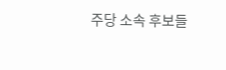주당 소속 후보들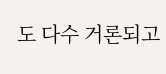도 다수 거론되고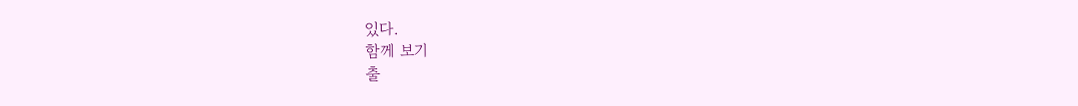있다.
함께 보기
출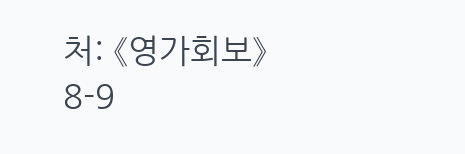처: 《영가회보》 8-9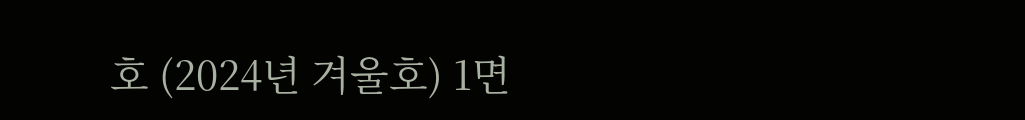호 (2024년 겨울호) 1면